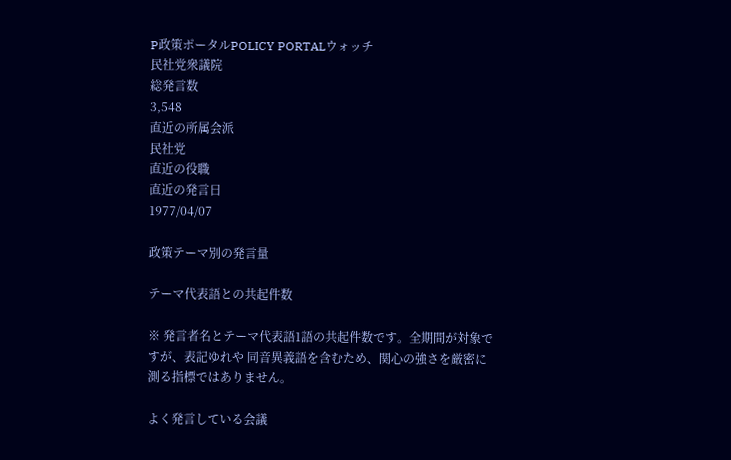P政策ポータルPOLICY PORTALウォッチ
民社党衆議院
総発言数
3,548
直近の所属会派
民社党
直近の役職
直近の発言日
1977/04/07

政策テーマ別の発言量

テーマ代表語との共起件数

※ 発言者名とテーマ代表語1語の共起件数です。全期間が対象ですが、表記ゆれや 同音異義語を含むため、関心の強さを厳密に測る指標ではありません。

よく発言している会議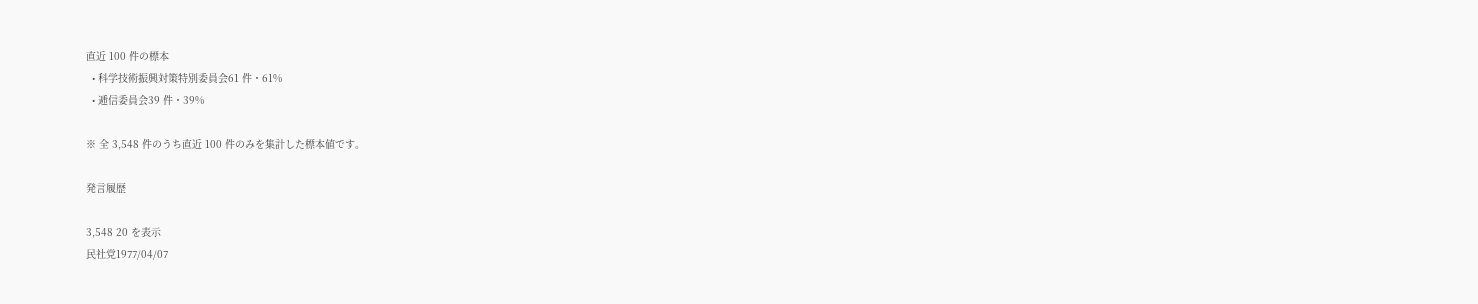直近 100 件の標本
  • 科学技術振興対策特別委員会61 件・61%
  • 逓信委員会39 件・39%

※ 全 3,548 件のうち直近 100 件のみを集計した標本値です。

発言履歴

3,548 20 を表示
民社党1977/04/07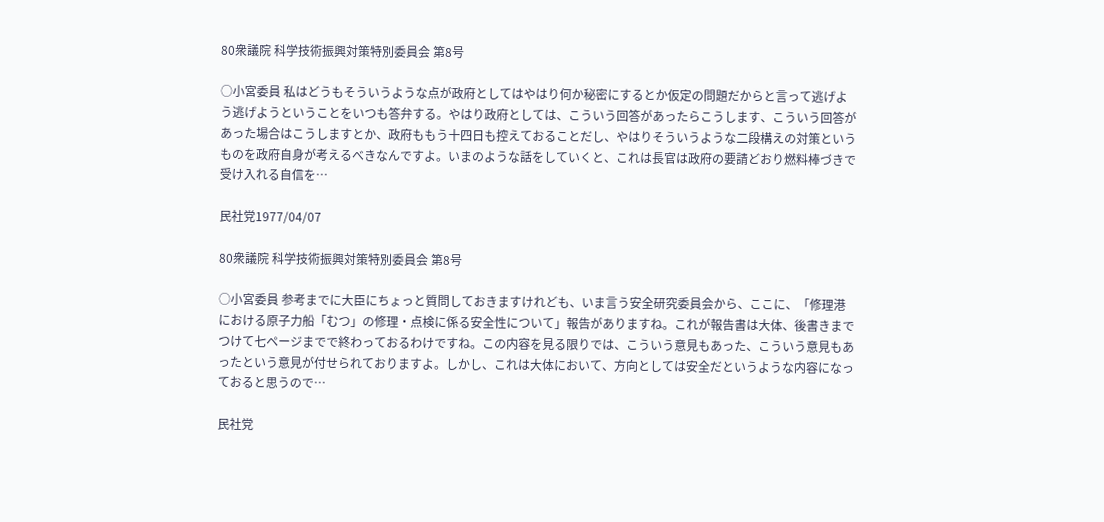80衆議院 科学技術振興対策特別委員会 第8号

○小宮委員 私はどうもそういうような点が政府としてはやはり何か秘密にするとか仮定の問題だからと言って逃げよう逃げようということをいつも答弁する。やはり政府としては、こういう回答があったらこうします、こういう回答があった場合はこうしますとか、政府ももう十四日も控えておることだし、やはりそういうような二段構えの対策というものを政府自身が考えるべきなんですよ。いまのような話をしていくと、これは長官は政府の要請どおり燃料棒づきで受け入れる自信を…

民社党1977/04/07

80衆議院 科学技術振興対策特別委員会 第8号

○小宮委員 参考までに大臣にちょっと質問しておきますけれども、いま言う安全研究委員会から、ここに、「修理港における原子力船「むつ」の修理・点検に係る安全性について」報告がありますね。これが報告書は大体、後書きまでつけて七ページまでで終わっておるわけですね。この内容を見る限りでは、こういう意見もあった、こういう意見もあったという意見が付せられておりますよ。しかし、これは大体において、方向としては安全だというような内容になっておると思うので…

民社党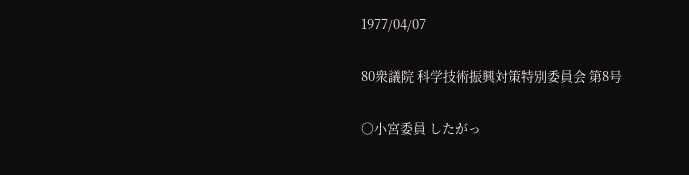1977/04/07

80衆議院 科学技術振興対策特別委員会 第8号

○小宮委員 したがっ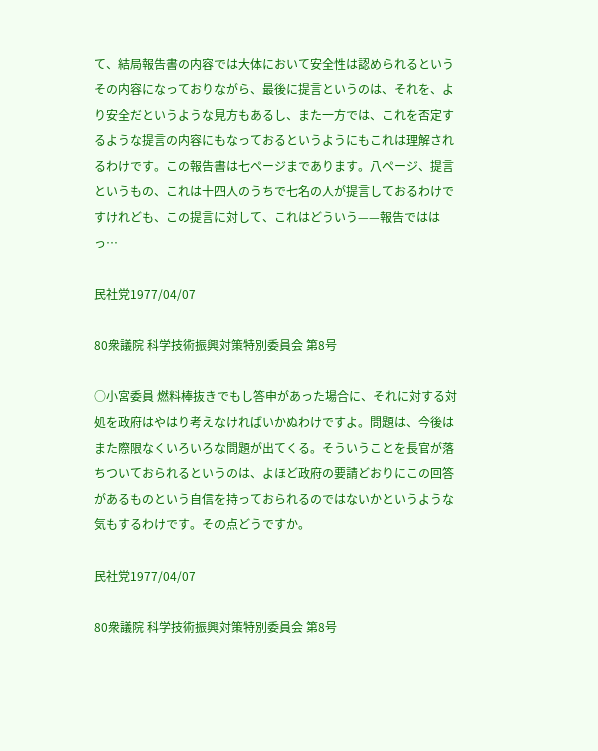て、結局報告書の内容では大体において安全性は認められるというその内容になっておりながら、最後に提言というのは、それを、より安全だというような見方もあるし、また一方では、これを否定するような提言の内容にもなっておるというようにもこれは理解されるわけです。この報告書は七ページまであります。八ページ、提言というもの、これは十四人のうちで七名の人が提言しておるわけですけれども、この提言に対して、これはどういう——報告でははっ…

民社党1977/04/07

80衆議院 科学技術振興対策特別委員会 第8号

○小宮委員 燃料棒抜きでもし答申があった場合に、それに対する対処を政府はやはり考えなければいかぬわけですよ。問題は、今後はまた際限なくいろいろな問題が出てくる。そういうことを長官が落ちついておられるというのは、よほど政府の要請どおりにこの回答があるものという自信を持っておられるのではないかというような気もするわけです。その点どうですか。

民社党1977/04/07

80衆議院 科学技術振興対策特別委員会 第8号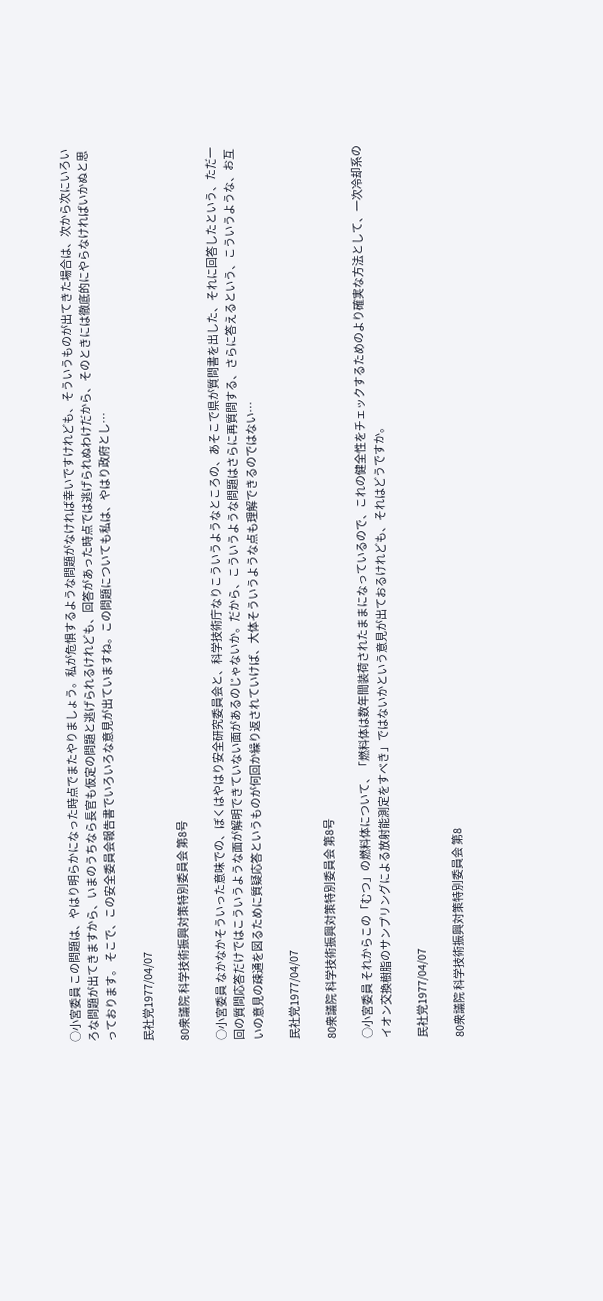○小宮委員 この問題は、やはり明らかになった時点でまたやりましょう。私が危惧するような問題がなければ幸いですけれども、そういうものが出てきた場合は、次から次にいろいろな問題が出てきますから、いまのうちなら長官も仮定の問題と逃げられるけれども、回答があった時点では逃げられぬわけだから、そのときには徹底的にやらなければいかぬと思っております。 そこで、この安全委員会報告書でいろいろな意見が出ていますね。この問題についても私は、やはり政府とし…

民社党1977/04/07

80衆議院 科学技術振興対策特別委員会 第8号

○小宮委員 なかなかそういった意味での、ぼくはやはり安全研究委員会と、科学技術庁なりこういうようなところの、あそこで県が質問書を出した、それに回答したという、ただ一回の質問応答だけではこういうような面が解明できていない面があるのじゃないか。だから、こういうような問題はさらに再質問する、さらに答えるという、こういうような、お互いの意見の疎通を図るために質疑応答というものが何回か繰り返されていけば、大体そういうような点も理解できるのではない…

民社党1977/04/07

80衆議院 科学技術振興対策特別委員会 第8号

○小宮委員 それからこの「むつ」の燃料体について、「燃料体は数年間装荷されたままになっているので、これの健全性をチェックするためのより確実な方法として、一次冷却系のイオン交換樹脂のサンプリングによる放射能測定をすべき」ではないかという意見が出ておるけれども、それはどうですか。

民社党1977/04/07

80衆議院 科学技術振興対策特別委員会 第8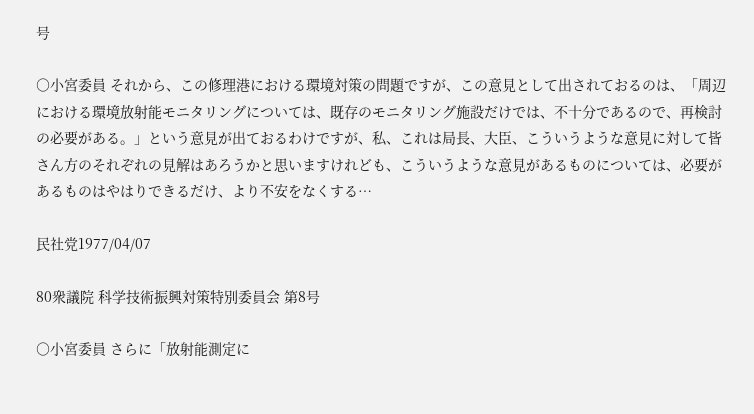号

○小宮委員 それから、この修理港における環境対策の問題ですが、この意見として出されておるのは、「周辺における環境放射能モニタリングについては、既存のモニタリング施設だけでは、不十分であるので、再検討の必要がある。」という意見が出ておるわけですが、私、これは局長、大臣、こういうような意見に対して皆さん方のそれぞれの見解はあろうかと思いますけれども、こういうような意見があるものについては、必要があるものはやはりできるだけ、より不安をなくする…

民社党1977/04/07

80衆議院 科学技術振興対策特別委員会 第8号

○小宮委員 さらに「放射能測定に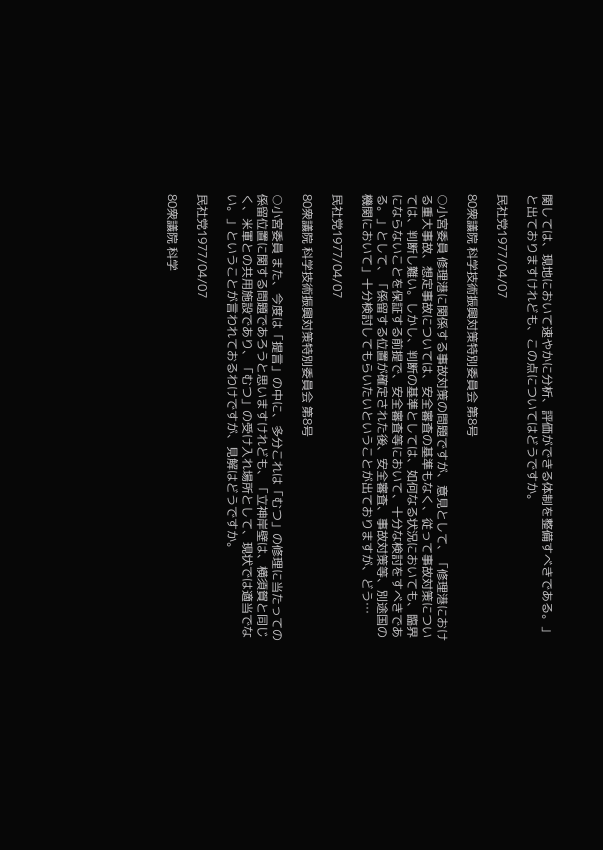関しては、現地において速やかに分析、評価ができる体制を整備すべきである。」と出ておりますけれども、この点についてはどうですか。

民社党1977/04/07

80衆議院 科学技術振興対策特別委員会 第8号

○小宮委員 修理港に関係する事故対策の問題ですが、意見として、「修理港における重大事故、想定事故については、安全審査の基準もなく、従って事故対策については、判断し難い。しかし、判断の基準としては、如何なる状況においても、臨界にならないことを保証する前提で、安全審査等において、十分な検討をすべきである。」として、「係留する位置が確定された後、安全審査、事故対策等、別途国の機関において」十分検討してもらいたいということが出ておりますが、どう…

民社党1977/04/07

80衆議院 科学技術振興対策特別委員会 第8号

○小宮委員 また、今度は「提言」の中に、多分これは「むつ」の修理に当たっての係留位置に関する問題であろうと思いますけれども、「立神岸壁は、横須賀と同じく、米軍との共用施設であり、「むつ」の受け入れ場所として、現状では適当でない。」ということが言われておるわけですが、見解はどうですか。

民社党1977/04/07

80衆議院 科学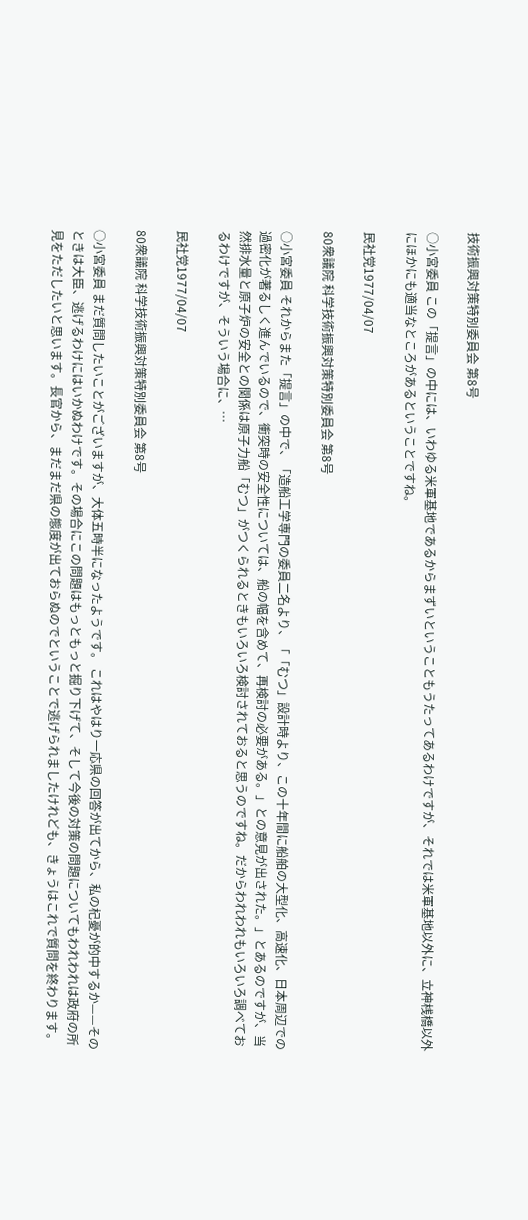技術振興対策特別委員会 第8号

○小宮委員 この「提言」の中には、いわゆる米軍基地であるからまずいということもうたってあるわけですが、それでは米軍基地以外に、立神桟橋以外にほかにも適当なところがあるということですね。

民社党1977/04/07

80衆議院 科学技術振興対策特別委員会 第8号

○小宮委員 それからまた「提言」の中で、「造船工学専門の委員二名より、「「むつ」設計時より、この十年間に船舶の大型化、高速化、日本周辺での過密化が著るしく進んでいるので、衝突時の安全性については、船の幅を含めて、再検討の必要がある。」との意見が出された。」とあるのですが、当然排水量と原子炉の安全との関係は原子力船「むつ」がつくられるときもいろいろ検討されておると思うのですね。だからわれわれもいろいろ調べておるわけですが、そういう場合に、…

民社党1977/04/07

80衆議院 科学技術振興対策特別委員会 第8号

○小宮委員 まだ質問したいことがございますが、大体五時半になったようです。 これはやはり一応県の回答が出てから、私の杞憂が的中するか——そのときは大臣、逃げるわけにはいかぬわけです。その場合にこの問題はもっともっと掘り下げて、そして今後の対策の問題についてもわれわれは政府の所見をただしたいと思います。長官から、まだまだ県の態度が出ておらぬのでということで逃げられましたけれども、きょうはこれで質問を終わります。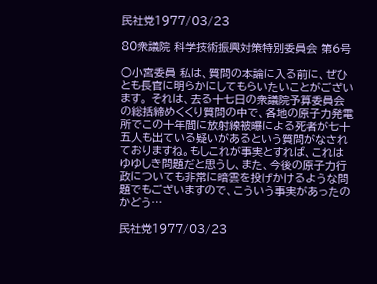民社党1977/03/23

80衆議院 科学技術振興対策特別委員会 第6号

○小宮委員 私は、質問の本論に入る前に、ぜひとも長官に明らかにしてもらいたいことがございます。 それは、去る十七日の衆議院予算委員会の総括締めくくり質問の中で、各地の原子力発電所でこの十年間に放射線被曝による死者が七十五人も出ている疑いがあるという質問がなされておりますね。もしこれが事実とすれば、これはゆゆしき問題だと思うし、また、今後の原子力行政についても非常に暗雲を投げかけるような問題でもございますので、こういう事実があったのかどう…

民社党1977/03/23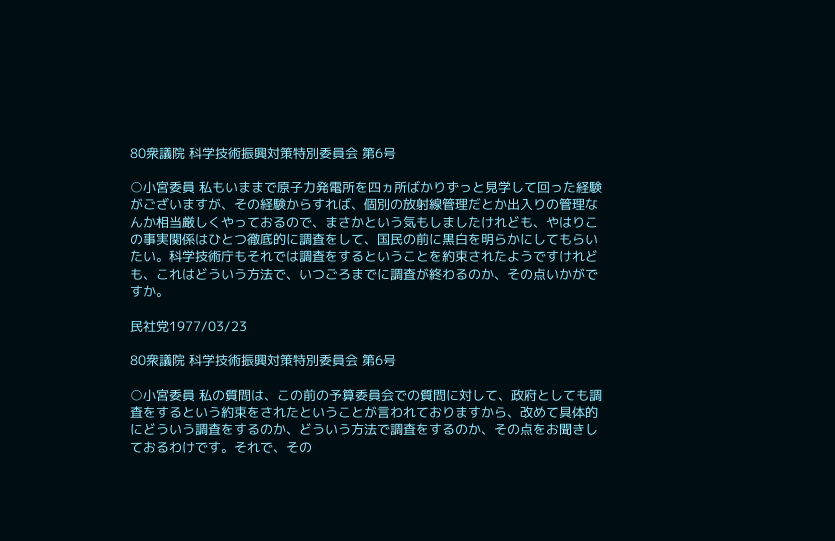80衆議院 科学技術振興対策特別委員会 第6号

○小宮委員 私もいままで原子力発電所を四ヵ所ばかりずっと見学して回った経験がございますが、その経験からすれば、個別の放射線管理だとか出入りの管理なんか相当厳しくやっておるので、まさかという気もしましたけれども、やはりこの事実関係はひとつ徹底的に調査をして、国民の前に黒白を明らかにしてもらいたい。科学技術庁もそれでは調査をするということを約束されたようですけれども、これはどういう方法で、いつごろまでに調査が終わるのか、その点いかがですか。

民社党1977/03/23

80衆議院 科学技術振興対策特別委員会 第6号

○小宮委員 私の質問は、この前の予算委員会での質問に対して、政府としても調査をするという約束をされたということが言われておりますから、改めて具体的にどういう調査をするのか、どういう方法で調査をするのか、その点をお聞きしておるわけです。それで、その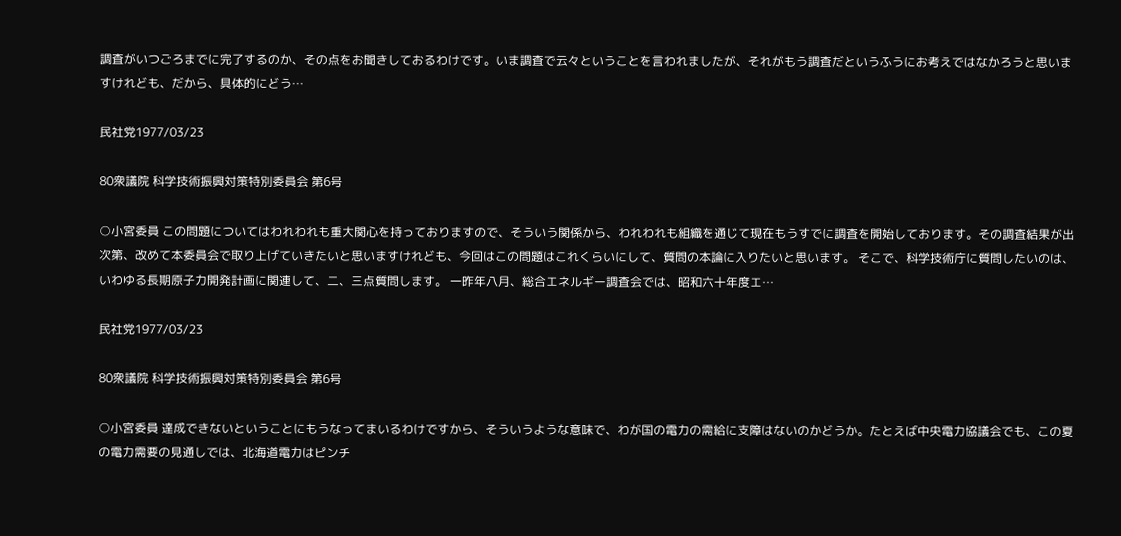調査がいつごろまでに完了するのか、その点をお聞きしておるわけです。いま調査で云々ということを言われましたが、それがもう調査だというふうにお考えではなかろうと思いますけれども、だから、具体的にどう…

民社党1977/03/23

80衆議院 科学技術振興対策特別委員会 第6号

○小宮委員 この問題についてはわれわれも重大関心を持っておりますので、そういう関係から、われわれも組織を通じて現在もうすでに調査を開始しております。その調査結果が出次第、改めて本委員会で取り上げていきたいと思いますけれども、今回はこの問題はこれくらいにして、質問の本論に入りたいと思います。 そこで、科学技術庁に質問したいのは、いわゆる長期原子力開発計画に関連して、二、三点質問します。 一昨年八月、総合エネルギー調査会では、昭和六十年度エ…

民社党1977/03/23

80衆議院 科学技術振興対策特別委員会 第6号

○小宮委員 達成できないということにもうなってまいるわけですから、そういうような意味で、わが国の電力の需給に支障はないのかどうか。たとえば中央電力協議会でも、この夏の電力需要の見通しでは、北海道電力はピンチ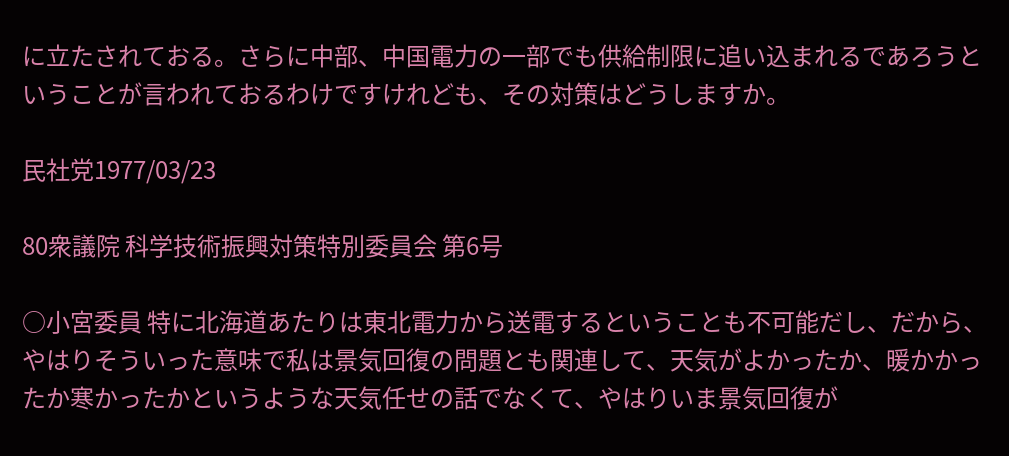に立たされておる。さらに中部、中国電力の一部でも供給制限に追い込まれるであろうということが言われておるわけですけれども、その対策はどうしますか。

民社党1977/03/23

80衆議院 科学技術振興対策特別委員会 第6号

○小宮委員 特に北海道あたりは東北電力から送電するということも不可能だし、だから、やはりそういった意味で私は景気回復の問題とも関連して、天気がよかったか、暖かかったか寒かったかというような天気任せの話でなくて、やはりいま景気回復が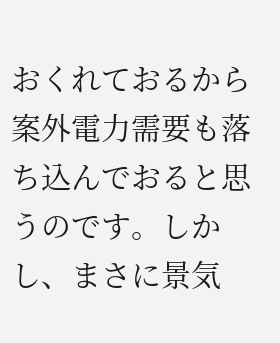おくれておるから案外電力需要も落ち込んでおると思うのです。しかし、まさに景気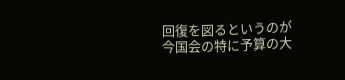回復を図るというのが今国会の特に予算の大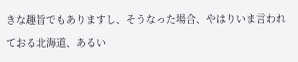きな趣旨でもありますし、そうなった場合、やはりいま言われておる北海道、あるい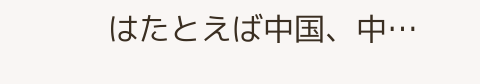はたとえば中国、中…